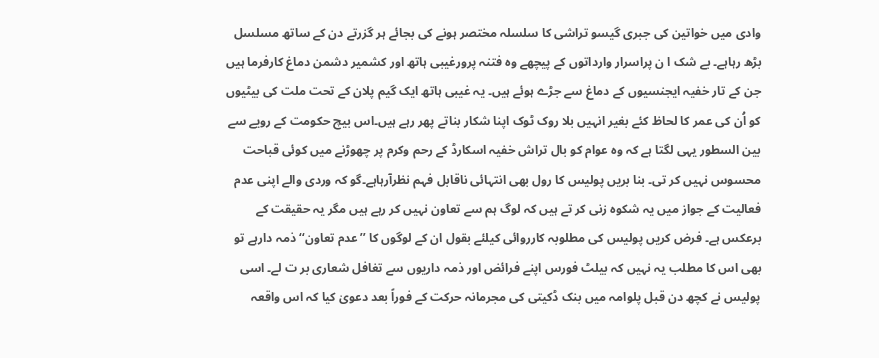وادی میں خواتین کی جبری گیسو تراشی کا سلسلہ مختصر ہونے کی بجائے ہر گزرتے دن کے ساتھ مسلسل بڑھ رہاہے۔ بے شک ا ن پراسرار وارداتوں کے پیچھے وہ فتنہ پرورغیبی ہاتھ اور کشمیر دشمن دماغ کارفرما ہیں جن کے تار خفیہ ایجنسیوں کے دماغ سے جڑے ہوئے ہیں۔ یہ غیبی ہاتھ ایک گیم پلان کے تحت ملت کی بیٹیوں کو اُن کی عمر کا لحاظ کئے بغیر انہیں بلا روک ٹوک اپنا شکار بناتے پھر رہے ہیں۔اس بیچ حکومت کے رویے سے بین السطور یہی لگتا ہے کہ وہ عوام کو بال تراش خفیہ اسکارڈ کے رحم وکرم پر چھوڑنے میں کوئی قباحت محسوس نہیں کر تی۔ بنا بریں پولیس کا رول بھی انتہائی ناقابل فہم نظرآرہاہے۔گو کہ وردی والے اپنی عدم فعالیت کے جواز میں یہ شکوہ زنی کر تے ہیں کہ لوگ ہم سے تعاون نہیں کر رہے ہیں مگر یہ حقیقت کے برعکس ہے۔ فرض کریں پولیس کی مطلوبہ کارروائی کیلئے بقول ان کے لوگوں کا ’’عدم تعاون‘‘ ذمہ دارہے تو بھی اس کا مطلب یہ نہیں کہ بیلٹ فورس اپنے فرائض اور ذمہ داریوں سے تغافل شعاری بر ت لے۔ اسی پولیس نے کچھ دن قبل پلوامہ میں بنک ڈکیتی کی مجرمانہ حرکت کے فوراً بعد دعویٰ کیا کہ اس واقعہ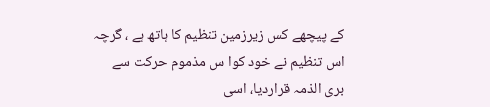کے پیچھے کس زیرزمین تنظیم کا ہاتھ ہے ، گرچہ اس تنظیم نے خود کوا س مذموم حرکت سے بری الذمہ قراردیا، اسی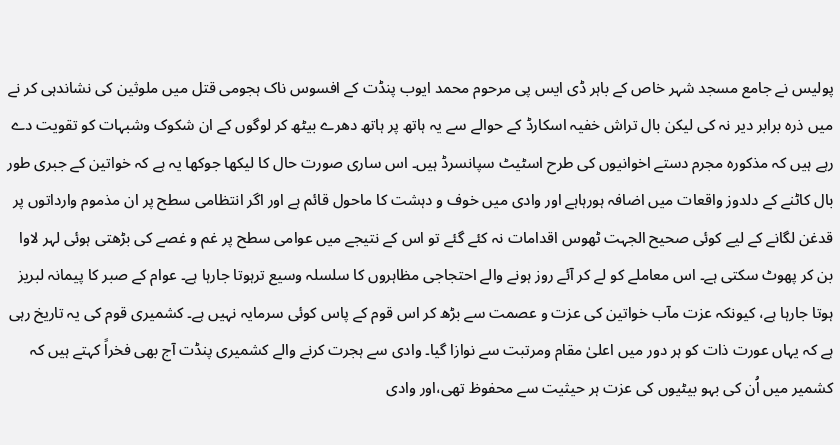پولیس نے جامع مسجد شہر خاص کے باہر ڈی ایس پی مرحوم محمد ایوب پنڈت کے افسوس ناک ہجومی قتل میں ملوثین کی نشاندہی کر نے میں ذرہ برابر دیر نہ کی لیکن بال تراش خفیہ اسکارڈ کے حوالے سے یہ ہاتھ پر ہاتھ دھرے بیٹھ کر لوگوں کے ان شکوک وشبہات کو تقویت دے رہے ہیں کہ مذکورہ مجرم دستے اخوانیوں کی طرح اسٹیٹ سپانسرڈ ہیں۔ اس ساری صورت حال کا لیکھا جوکھا یہ ہے کہ خواتین کے جبری طور بال کاٹنے کے دلدوز واقعات میں اضافہ ہورہاہے اور وادی میں خوف و دہشت کا ماحول قائم ہے اور اگر انتظامی سطح پر ان مذموم وارداتوں پر قدغن لگانے کے لیے کوئی صحیح الجہت ٹھوس اقدامات نہ کئے گئے تو اس کے نتیجے میں عوامی سطح پر غم و غصے کی بڑھتی ہوئی لہر لاوا بن کر پھوٹ سکتی ہے۔ اس معاملے کو لے کر آئے روز ہونے والے احتجاجی مظاہروں کا سلسلہ وسیع ترہوتا جارہا ہے۔ عوام کے صبر کا پیمانہ لبریز ہوتا جارہا ہے، کیونکہ عزت مآب خواتین کی عزت و عصمت سے بڑھ کر اس قوم کے پاس کوئی سرمایہ نہیں ہے۔ کشمیری قوم کی یہ تاریخ رہی ہے کہ یہاں عورت ذات کو ہر دور میں اعلیٰ مقام ومرتبت سے نوازا گیا۔ وادی سے ہجرت کرنے والے کشمیری پنڈت آج بھی فخراً کہتے ہیں کہ کشمیر میں اُن کی بہو بیٹیوں کی عزت ہر حیثیت سے محفوظ تھی،اور وادی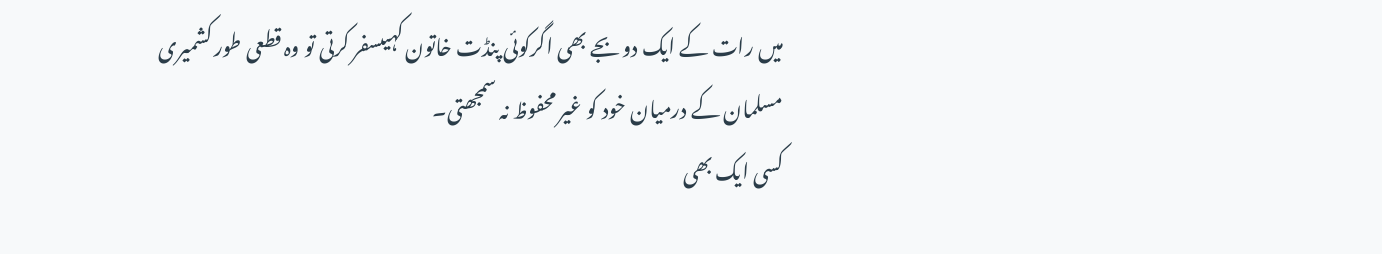میں رات کے ایک دو بجے بھی اگرکوئی پنڈت خاتون کہیںسفر کرتی تو وہ قطعی طور کشمیری مسلمان کے درمیان خود کو غیر محفوظ نہ سمجھتی۔
کسی ایک بھی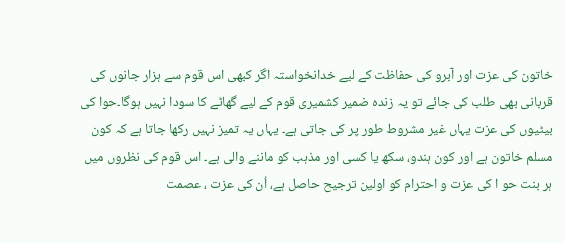خاتون کی عزت اور آبرو کی حفاظت کے لیے خدانخواستہ اگر کبھی اس قوم سے ہزار جانوں کی قربانی بھی طلب کی جائے تو یہ زندہ ضمیر کشمیری قوم کے لیے گھاٹے کا سودا نہیں ہوگا۔حوا کی بیٹیوں کی عزت یہاں غیر مشروط طور پر کی جاتی ہے۔ یہاں یہ تمیز نہیں رکھا جاتا ہے کہ کون مسلم خاتون ہے اور کون ہندو، سکھ یا کسی اور مذہب کو ماننے والی ہے۔ اس قوم کی نظروں میں ہر بنت حو ا کی عزت و احترام کو اولین ترجیح حاصل ہے، اُن کی عزت ، عصمت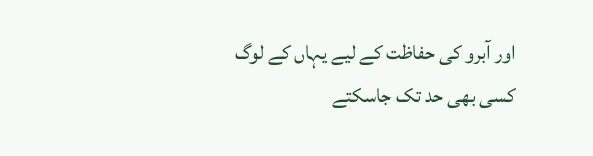اور آبرو کی حفاظت کے لیے یہاں کے لوگ کسی بھی حد تک جاسکتے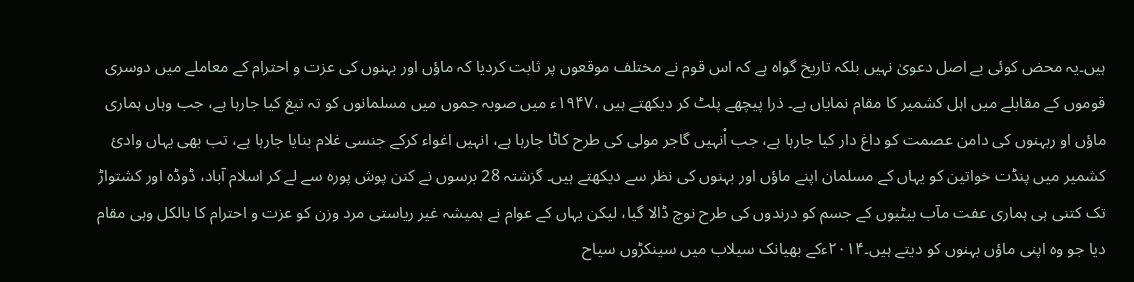ہیں۔یہ محض کوئی بے اصل دعویٰ نہیں بلکہ تاریخ گواہ ہے کہ اس قوم نے مختلف موقعوں پر ثابت کردیا کہ ماؤں اور بہنوں کی عزت و احترام کے معاملے میں دوسری قوموں کے مقابلے میں اہل کشمیر کا مقام نمایاں ہے۔ ذرا پیچھے پلٹ کر دیکھتے ہیں ،۱۹۴۷ء میں صوبہ جموں میں مسلمانوں کو تہ تیغ کیا جارہا ہے، جب وہاں ہماری ماؤں او ربہنوں کی دامن عصمت کو داغ دار کیا جارہا ہے، جب اْنہیں گاجر مولی کی طرح کاٹا جارہا ہے، انہیں اغواء کرکے جنسی غلام بنایا جارہا ہے، تب بھی یہاں وادیٔ کشمیر میں پنڈت خواتین کو یہاں کے مسلمان اپنے ماؤں اور بہنوں کی نظر سے دیکھتے ہیں۔ گزشتہ 28 برسوں نے کنن پوش پورہ سے لے کر اسلام آباد، ڈوڈہ اور کشتواڑ تک کتنی ہی ہماری عفت مآب بیٹیوں کے جسم کو درندوں کی طرح نوچ ڈالا گیا، لیکن یہاں کے عوام نے ہمیشہ غیر ریاستی مرد وزن کو عزت و احترام کا بالکل وہی مقام دیا جو وہ اپنی ماؤں بہنوں کو دیتے ہیں۔۲۰۱۴ءکے بھیانک سیلاب میں سینکڑوں سیاح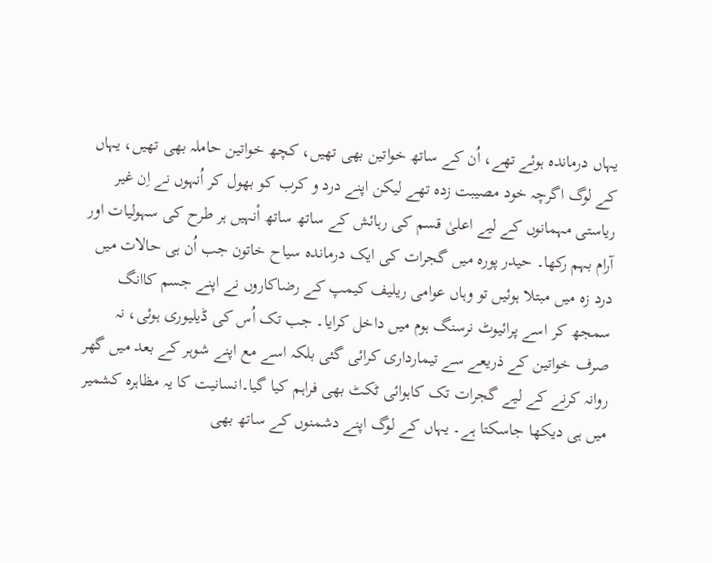یہاں درماندہ ہوئے تھے، اُن کے ساتھ خواتین بھی تھیں، کچھ خواتین حاملہ بھی تھیں، یہاں کے لوگ اگرچہ خود مصیبت زدہ تھے لیکن اپنے درد و کرب کو بھول کر اُنہوں نے اِن غیر ریاستی مہمانوں کے لیے اعلیٰ قسم کی رہائش کے ساتھ ساتھ اْنہیں ہر طرح کی سہولیات اور آرام بہم رکھا۔ حیدر پورہ میں گجرات کی ایک درماندہ سیاح خاتون جب اُن ہی حالات میں درد زہ میں مبتلا ہوئیں تو وہاں عوامی ریلیف کیمپ کے رضاکاروں نے اپنے جسم کاانگ سمجھ کر اسے پرائیوٹ نرسنگ ہوم میں داخل کرایا۔ جب تک اُس کی ڈیلیوری ہوئی، نہ صرف خواتین کے ذریعے سے تیمارداری کرائی گئی بلکہ اسے مع اپنے شوہر کے بعد میں گھر روانہ کرنے کے لیے گجرات تک کاہوائی ٹکٹ بھی فراہم کیا گیا۔انسانیت کا یہ مظاہرہ کشمیر میں ہی دیکھا جاسکتا ہے۔ یہاں کے لوگ اپنے دشمنوں کے ساتھ بھی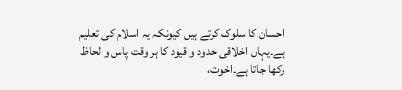احسان کا سلوک کرتے ہیں کیونکہ یہ اسلام کی تعلیم ہے۔یہاں اخلاقی حدود و قیود کا ہر وقت پاس و لحاظ رکھا جاتا ہے۔اخوت،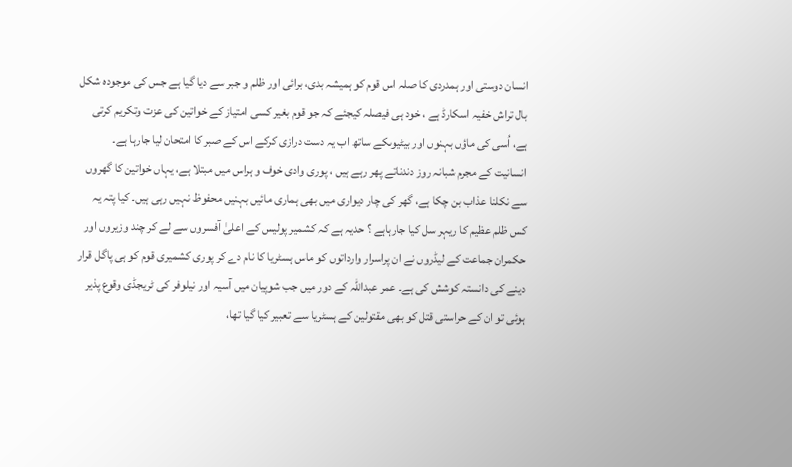انسان دوستی اور ہمدردی کا صلہ اس قوم کو ہمیشہ بدی، برائی اور ظلم و جبر سے دیا گیا ہے جس کی موجودہ شکل بال تراش خفیہ اسکارڈ ہے ، خود ہی فیصلہ کیجئے کہ جو قوم بغیر کسی امتیاز کے خواتین کی عزت وتکریم کرتی ہے، اُسی کی ماؤں بہنوں اور بیٹیوںکے ساتھ اب یہ دست درازی کرکے اس کے صبر کا امتحان لیا جارہا ہے۔
انسانیت کے مجرم شبانہ روز دندناتے پھر رہے ہیں ، پوری وادی خوف و ہراس میں مبتلا ہے، یہاں خواتین کا گھروں سے نکلنا عذاب بن چکا ہے، گھر کی چار دیواری میں بھی ہماری مائیں بہنیں محفوظ نہیں رہی ہیں۔ کیا پتہ یہ کس ظلم عظیم کا ریہر سل کیا جارہاہے ؟ حدیہ ہے کہ کشمیر پولیس کے اعلیٰ آفسروں سے لے کر چند وزیروں اور حکمران جماعت کے لیڈروں نے ان پراسرار وارداتوں کو ماس ہسٹریا کا نام دے کر پوری کشمیری قوم کو ہی پاگل قرار دینے کی دانستہ کوشش کی ہے۔ عمر عبداللہ کے دور میں جب شوپیان میں آسیہ اور نیلوفر کی ٹریجڈی وقوع پذیر ہوئی تو ان کے حراستی قتل کو بھی مقتولین کے ہسٹریا سے تعبیر کیا گیا تھا،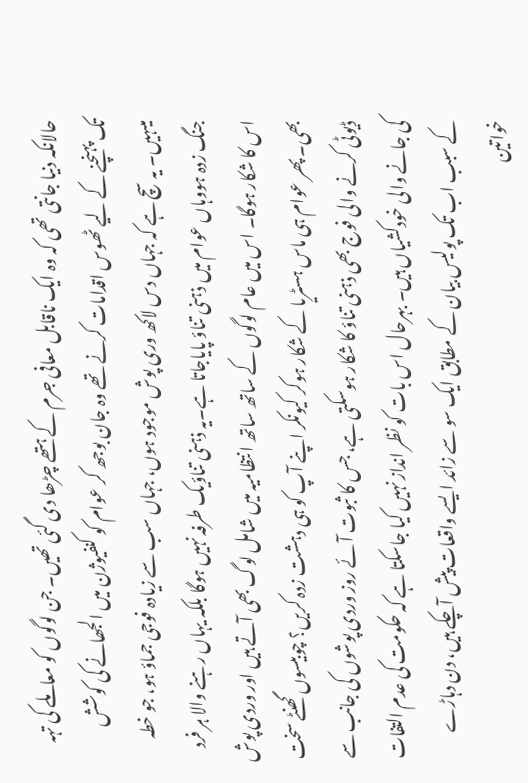حالانکہ دنیا جانتی تھی کہ وہ ایک ناقابل معافی جرم کے ہتھے چڑھا دی گئی تھیں۔ جن لوگوں کو معاملے کی تہہ تک پہنچنے کے لیے ٹھوس اقدامات کرنے تھے وہ جان بوجھ کر عوام کو کنفیوژن میں الجھانے کی کوشش میںہیں۔ یہ سچ ہے کہ جہاں دس لاکھ وری پوش موجود ہوں، جہاں سب سے زیادہ فوجی جماؤ ہو، جو خطہ جنگ زدہ ہووہاں عوام میں ذہنی تناؤ پایاجاتا ہے۔یہ ذہنی تناؤیک طرفہ نہیں ہوگا بلکہ یہاں رہنے والا ہر فرد اس کا شکار ہوگا۔ اس میں عام لوگوں کے ساتھ ساتھ انتظامیہ میں شامل لوگ بھی آتے ہیں اور وردی پوش بھی۔ پھر عوام ہی ماس ہسٹریا کے شکار ہوکر کیونکر اپنے آپ کو ہی دہشت زدہ کریں؟ چوبیسوں گھنٹے سخت ڈیوٹی کرنے والی فوج بھی ذہنی تناؤ کا شکار ہوسکتی ہے، جس کا ثبوت آئے روز وردی پوشوں کی جانب سے کی جانے والی خودکشیاں ہیں۔ بہرحال اس بات کو نظر انداز نہیں کیا جاسکتا ہے کہ حکومت کی عدم التفات کے سبب اب تک پولیس بیان کے مطابق ایک سو سے زائد ایسے واقعات پیش آچکے ہیں، دن دہاڑے خواتین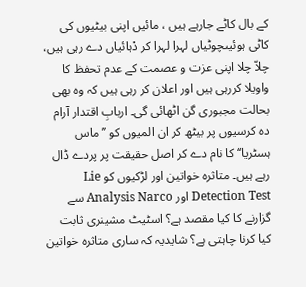کے بال کاٹے جارہے ہیں ، مائیں اپنی بیٹیوں کی کاٹی ہوئیںچوٹیاں لہرا لہرا کر دْہائیاں دے رہی ہیں، چلاّ چلا اپنی عزت و عصمت کے عدم تحفظ کا واویلا کررہی ہیں اور اعلان کر رہی ہیں کہ وہ بھی بحالت مجبوری گن اٹھائی گی۔ اربابِ اقتدار آرام دہ کرسیوں پر بیٹھ کر ان المیوں کو ’’ماس ہسٹریا‘‘ کا نام دے کر اصل حقیقت پر پردے ڈال رہے ہیں۔ متاثرہ خواتین اور لڑکیوں کو Lie Detection Test اور Analysis Narco سے گزارنے کا کیا مقصد ہے؟ اسٹیٹ مشینری ثابت کیا کرنا چاہتی ہے؟ شایدیہ کہ ساری متاثرہ خواتین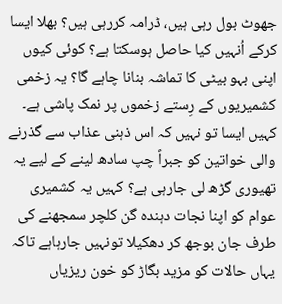جھوٹ بول رہی ہیں، ڈرامہ کررہی ہیں؟ بھلا ایسا کرکے اُنہیں کیا حاصل ہوسکتا ہے؟ کوئی کیوں اپنی بہو بیٹی کا تماشہ بنانا چاہے گا؟ یہ زخمی کشمیریوں کے رِستے زخموں پر نمک پاشی ہے۔ کہیں ایسا تو نہیں کہ اس ذہنی عذاب سے گذرنے والی خواتین کو جبراً چپ سادھ لینے کے لیے یہ تھیوری گڑھ لی جارہی ہے؟ کہیں یہ کشمیری عوام کو اپنا نجات دہندہ گن کلچر سمجھنے کی طرف جان بوجھ کر دھکیلا تونہیں جارہاہے تاکہ یہاں حالات کو مزید بگاڑ کو خون ریزیاں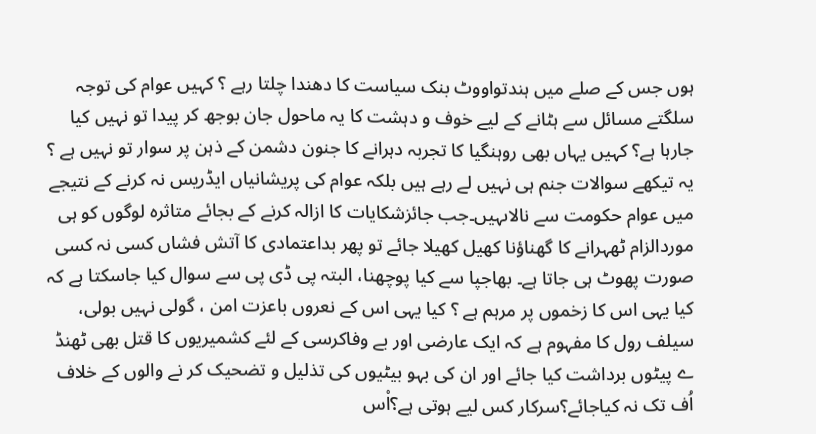ہوں جس کے صلے میں ہندتواووٹ بنک سیاست کا دھندا چلتا رہے ؟ کہیں عوام کی توجہ سلگتے مسائل سے ہٹانے کے لیے خوف و دہشت کا یہ ماحول جان بوجھ کر پیدا تو نہیں کیا جارہا ہے؟ کہیں یہاں بھی روہنگیا کا تجربہ دہرانے کا جنون دشمن کے ذہن پر سوار تو نہیں ہے ؟ یہ تیکھے سوالات جنم ہی نہیں لے رہے ہیں بلکہ عوام کی پریشانیاں ایڈریس نہ کرنے کے نتیجے میں عوام حکومت سے نالاںہیں۔جب جائزشکایات کا ازالہ کرنے کے بجائے متاثرہ لوگوں کو ہی موردالزام ٹھہرانے کا گھناؤنا کھیل کھیلا جائے تو پھر بداعتمادی کا آتش فشاں کسی نہ کسی صورت پھوٹ ہی جاتا ہے۔ بھاجپا سے کیا پوچھنا، البتہ پی ڈی پی سے سوال کیا جاسکتا ہے کہ کیا یہی اس کا زخموں پر مرہم ہے ؟ کیا یہی اس کے نعروں باعزت امن ، گولی نہیں بولی، سیلف رول کا مفہوم ہے کہ ایک عارضی اور بے وفاکرسی کے لئے کشمیریوں کا قتل بھی ٹھنڈ ے پیٹوں برداشت کیا جائے اور ان کی بہو بیٹیوں کی تذلیل و تضحیک کر نے والوں کے خلاف اُف تک نہ کیاجائے؟سرکار کس لیے ہوتی ہے؟اْس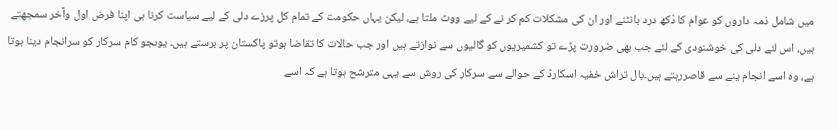میں شامل ذمہ داروں کو عوام کا دْکھ درد بانٹنے اور ان کی مشکلات کم کر نے کے لیے ووٹ ملتا ہے، لیکن یہاں حکومت کے تمام کل پرزے دلی کے لیے سیاست کرنا ہی اپنا فرض اول وآخر سمجھتے ہیں، اس لئے دلی کی خوشنودی کے لئے جب بھی ضرورت پڑے تو کشمیریوں کو گالیوں سے نوازتے ہیں اور جب حالات کا تقاضا ہوتو پاکستان پر برستے ہیں۔ یوںجو کام سرکار کو سرانجام دینا ہوتا ہے، وہ اسے انجام ینے سے قاصررہتے ہیں۔بال تراش خفیہ اسکارڈ کے حوالے سے سرکار کی روش سے یہی مترشح ہوتا ہے کہ اسے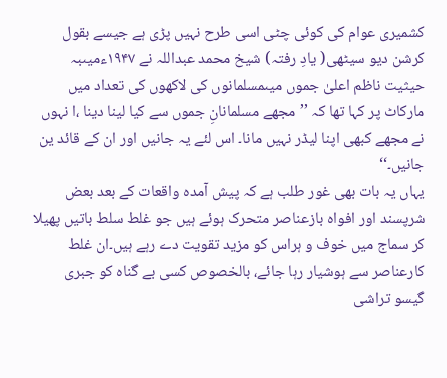کشمیری عوام کی کوئی چٹی اسی طرح نہیں پڑی ہے جیسے بقول کرشن دیو سیٹھی( یادِ رفتہ) شیخ محمد عبداللہ نے ۱۹۴۷ءمیںبہ حیثیت ناظم اعلیٰ جموں میںمسلمانوں کی لاکھوں کی تعداد میں مارکاٹ پر کہا تھا کہ ’’مجھے مسلمانانِ جموں سے کیا لینا دینا ،ا نہوں نے مجھے کبھی اپنا لیڈر نہیں مانا۔ اس لئے یہ جانیں اور ان کے قائد ین جانیں۔‘‘
یہاں یہ بات بھی غور طلب ہے کہ پیش آمدہ واقعات کے بعد بعض شرپسند اور افواہ بازعناصر متحرک ہوئے ہیں جو غلط سلط باتیں پھیلا کر سماج میں خوف و ہراس کو مزید تقویت دے رہے ہیں۔ان غلط کارعناصر سے ہوشیار رہا جائے، بالخصوص کسی بے گناہ کو جبری گیسو تراشی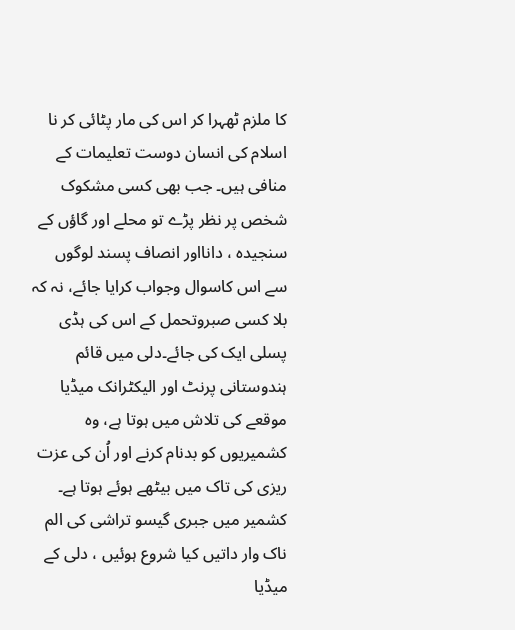کا ملزم ٹھہرا کر اس کی مار پٹائی کر نا اسلام کی انسان دوست تعلیمات کے منافی ہیں۔ جب بھی کسی مشکوک شخص پر نظر پڑے تو محلے اور گاؤں کے سنجیدہ ، دانااور انصاف پسند لوگوں سے اس کاسوال وجواب کرایا جائے، نہ کہ بلا کسی صبروتحمل کے اس کی ہڈی پسلی ایک کی جائے۔دلی میں قائم ہندوستانی پرنٹ اور الیکٹرانک میڈیا موقعے کی تلاش میں ہوتا ہے، وہ کشمیریوں کو بدنام کرنے اور اُن کی عزت ریزی کی تاک میں بیٹھے ہوئے ہوتا ہے۔ کشمیر میں جبری گیسو تراشی کی الم ناک وار داتیں کیا شروع ہوئیں ، دلی کے میڈیا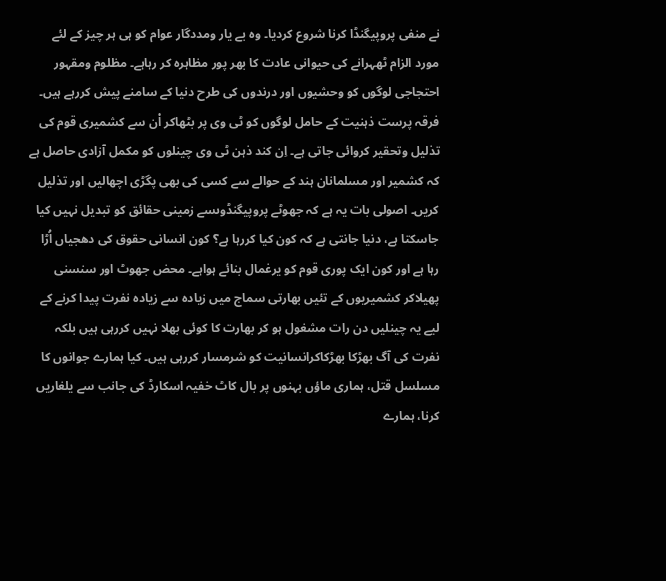نے منفی پروپیگنڈا کرنا شروع کردیا۔ وہ بے یار ومددگار عوام کو ہی ہر چیز کے لئے مورد الزام ٹھہرانے کی حیوانی عادت کا بھر پور مظاہرہ کر رہاہے۔ مظلوم ومقہور احتجاجی لوگوں کو وحشیوں اور درندوں کی طرح دنیا کے سامنے پیش کررہے ہیں۔ فرقہ پرست ذہنیت کے حامل لوگوں کو ٹی وی پر بٹھاکر اْن سے کشمیری قوم کی تذلیل وتحقیر کروائی جاتی ہے۔ اِن کند ذہن ٹی وی چینلوں کو مکمل آزادی حاصل ہے کہ کشمیر اور مسلمانان ہند کے حوالے سے کسی کی بھی پگڑی اچھالیں اور تذلیل کریں۔ اصولی بات یہ ہے کہ جھوٹے پروپیگنڈوںسے زمینی حقائق کو تبدیل نہیں کیا جاسکتا ہے، دنیا جانتی ہے کہ کون کیا کررہا ہے؟ کون انسانی حقوق کی دھجیاں اُڑا رہا ہے اور کون ایک پوری قوم کو یرغمال بنائے ہواہے۔ محض جھوٹ اور سنسنی پھیلاکر کشمیریوں کے تئیں بھارتی سماج میں زیادہ سے زیادہ نفرت پیدا کرنے کے لیے یہ چینلیں دن رات مشغول ہو کر بھارت کا کوئی بھلا نہیں کررہی ہیں بلکہ نفرت کی آگ بھڑکا بھڑکاکرانسانیت کو شرمسار کررہی ہیں۔ کیا ہمارے جوانوں کا مسلسل قتل، ہماری ماؤں بہنوں پر بال کاٹ خفیہ اسکارڈ کی جانب سے یلغاریں کرنا، ہمارے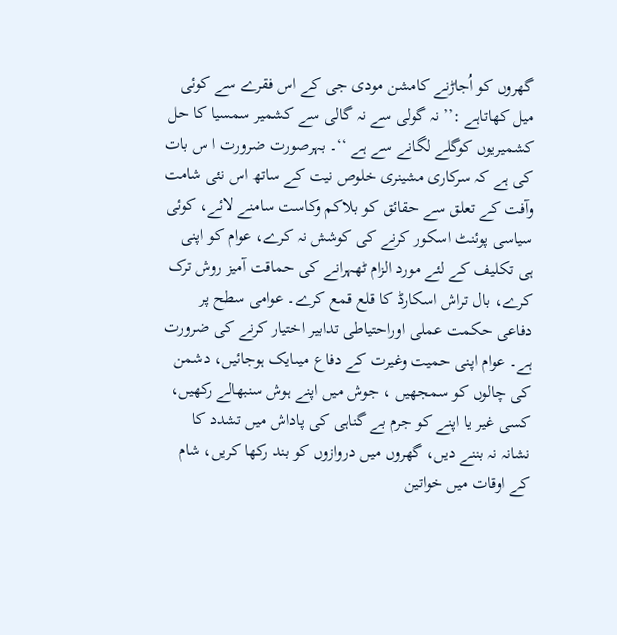گھروں کو اُجاڑنے کامشن مودی جی کے اس فقرے سے کوئی میل کھاتاہے :’’ نہ گولی سے نہ گالی سے کشمیر سمسیا کا حل کشمیریوں کوگلے لگانے سے ہے ‘‘۔ بہرصورت ضرورت ا س بات کی ہے کہ سرکاری مشینری خلوص نیت کے ساتھ اس نئی شامت وآفت کے تعلق سے حقائق کو بلاکم وکاست سامنے لائے، کوئی سیاسی پوئنٹ اسکور کرنے کی کوشش نہ کرے، عوام کو اپنی ہی تکلیف کے لئے مورد الزام ٹھہرانے کی حماقت آمیز روش ترک کرے، بال تراش اسکارڈ کا قلع قمع کرے۔ عوامی سطح پر دفاعی حکمت عملی اوراحتیاطی تدابیر اختیار کرنے کی ضرورت ہے۔ عوام اپنی حمیت وغیرت کے دفاع میںایک ہوجائیں، دشمن کی چالوں کو سمجھیں ، جوش میں اپنے ہوش سنبھالے رکھیں، کسی غیر یا اپنے کو جرم بے گناہی کی پاداش میں تشدد کا نشانہ نہ بننے دیں، گھروں میں دروازوں کو بند رکھا کریں، شام کے اوقات میں خواتین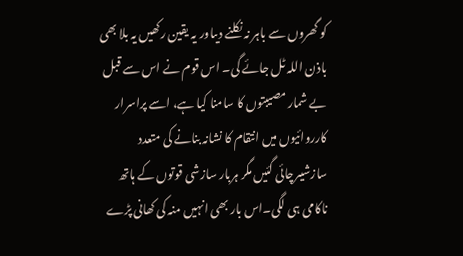کو گھروں سے باہر نہ نکلنے دیںاور یہ یقین رکھیں یہ بلا بھی باذن اللہ ٹل جائے گی۔ اس قوم نے اس سے قبل بے شمار مصیبتوں کا سامنا کیا ہے، اسے پراسرار کارروائیوں میں انتقام کا نشانہ بنانے کی متعدد سازشیںرچائی گئیں مگر ہربار سازشی قوتوں کے ہاتھ ناکامی ہی لگی۔اس بار بھی انہیں منہ کی کھانی پڑے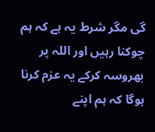گی مگر شرط یہ ہے کہ ہم چوکنا رہیں اور اللہ پر بھروسہ کرکے یہ عزم کرنا ہوگا کہ ہم اپنے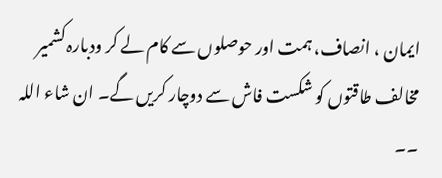ایمان ، انصاف، ہمت اور حوصلوں سے کام لے کر ودبارہ کشمیر مخالف طاقتوں کو شکست فاش سے دوچار کریں گے۔ ان شاء اللہ ۔۔